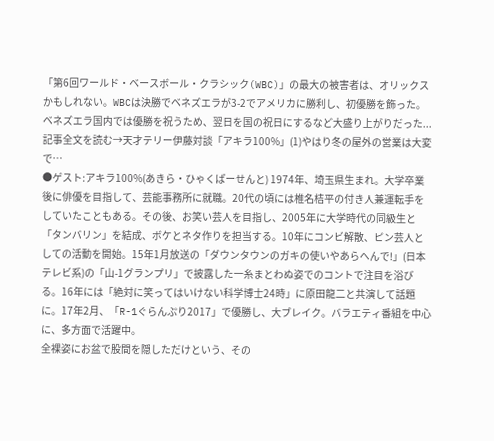「第6回ワールド・ベースボール・クラシック(WBC)」の最大の被害者は、オリックスかもしれない。WBCは決勝でベネズエラが3-2でアメリカに勝利し、初優勝を飾った。ベネズエラ国内では優勝を祝うため、翌日を国の祝日にするなど大盛り上がりだった...
記事全文を読む→天才テリー伊藤対談「アキラ100%」(1)やはり冬の屋外の営業は大変で…
●ゲスト:アキラ100%(あきら・ひゃくぱーせんと) 1974年、埼玉県生まれ。大学卒業後に俳優を目指して、芸能事務所に就職。20代の頃には椎名桔平の付き人兼運転手をしていたこともある。その後、お笑い芸人を目指し、2005年に大学時代の同級生と「タンバリン」を結成、ボケとネタ作りを担当する。10年にコンビ解散、ピン芸人としての活動を開始。15年1月放送の「ダウンタウンのガキの使いやあらへんで!」(日本テレビ系)の「山-1グランプリ」で披露した一糸まとわぬ姿でのコントで注目を浴びる。16年には「絶対に笑ってはいけない科学博士24時」に原田龍二と共演して話題に。17年2月、「R-1ぐらんぷり2017」で優勝し、大ブレイク。バラエティ番組を中心に、多方面で活躍中。
全裸姿にお盆で股間を隠しただけという、その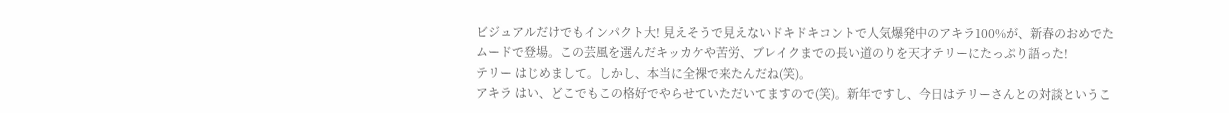ビジュアルだけでもインパクト大! 見えそうで見えないドキドキコントで人気爆発中のアキラ100%が、新春のおめでたムードで登場。この芸風を選んだキッカケや苦労、ブレイクまでの長い道のりを天才テリーにたっぷり語った!
テリー はじめまして。しかし、本当に全裸で来たんだね(笑)。
アキラ はい、どこでもこの格好でやらせていただいてますので(笑)。新年ですし、今日はテリーさんとの対談というこ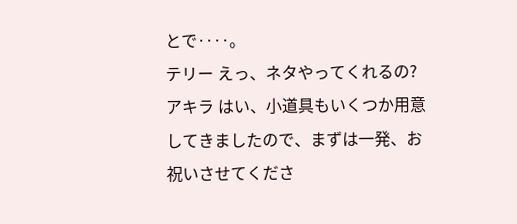とで‥‥。
テリー えっ、ネタやってくれるの?
アキラ はい、小道具もいくつか用意してきましたので、まずは一発、お祝いさせてくださ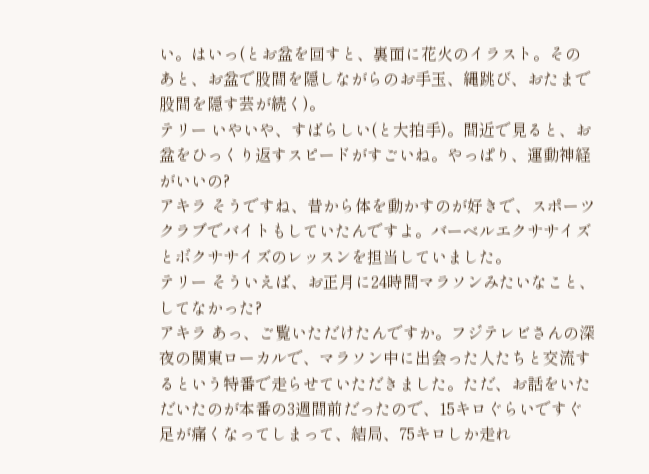い。はいっ(とお盆を回すと、裏面に花火のイラスト。そのあと、お盆で股間を隠しながらのお手玉、縄跳び、おたまで股間を隠す芸が続く)。
テリー いやいや、すばらしい(と大拍手)。間近で見ると、お盆をひっくり返すスピードがすごいね。やっぱり、運動神経がいいの?
アキラ そうですね、昔から体を動かすのが好きで、スポーツクラブでバイトもしていたんですよ。バーベルエクササイズとボクササイズのレッスンを担当していました。
テリー そういえば、お正月に24時間マラソンみたいなこと、してなかった?
アキラ あっ、ご覧いただけたんですか。フジテレビさんの深夜の関東ローカルで、マラソン中に出会った人たちと交流するという特番で走らせていただきました。ただ、お話をいただいたのが本番の3週間前だったので、15キロぐらいですぐ足が痛くなってしまって、結局、75キロしか走れ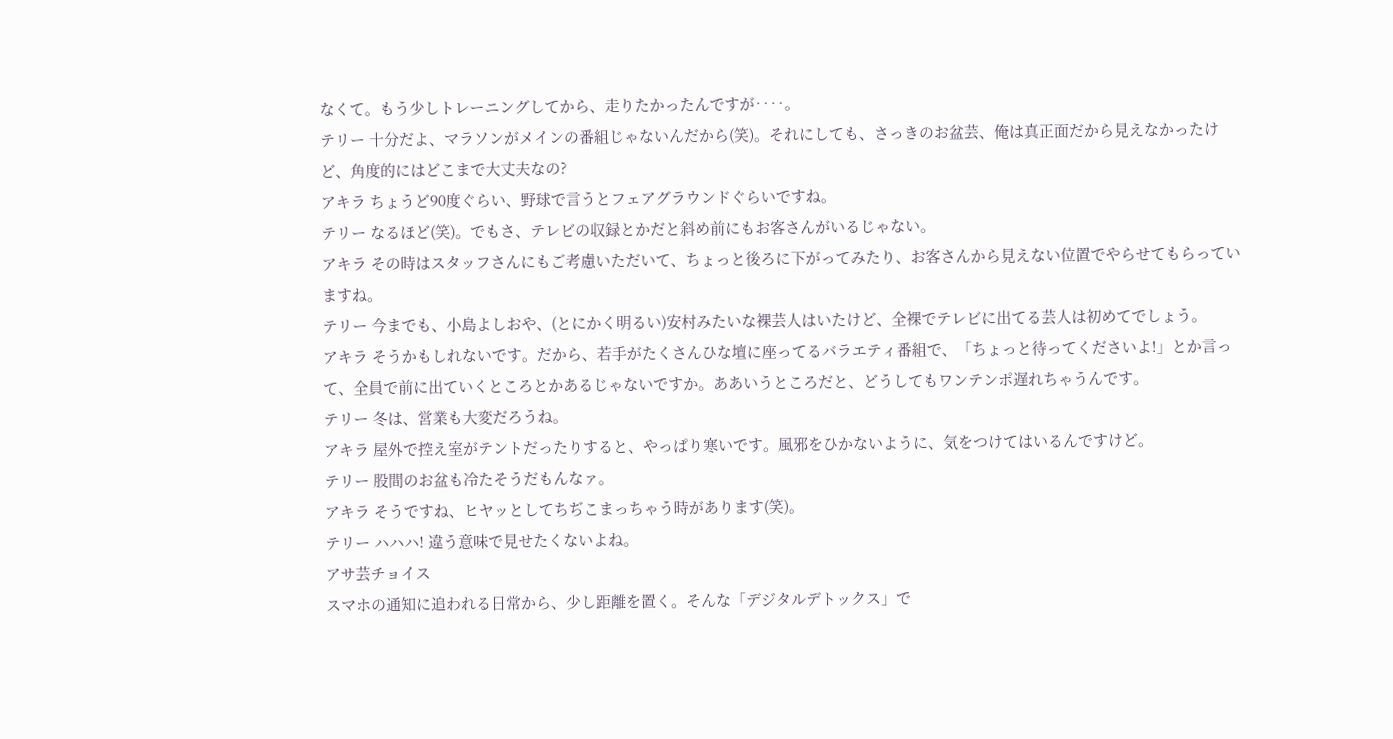なくて。もう少しトレーニングしてから、走りたかったんですが‥‥。
テリー 十分だよ、マラソンがメインの番組じゃないんだから(笑)。それにしても、さっきのお盆芸、俺は真正面だから見えなかったけど、角度的にはどこまで大丈夫なの?
アキラ ちょうど90度ぐらい、野球で言うとフェアグラウンドぐらいですね。
テリー なるほど(笑)。でもさ、テレビの収録とかだと斜め前にもお客さんがいるじゃない。
アキラ その時はスタッフさんにもご考慮いただいて、ちょっと後ろに下がってみたり、お客さんから見えない位置でやらせてもらっていますね。
テリー 今までも、小島よしおや、(とにかく明るい)安村みたいな裸芸人はいたけど、全裸でテレビに出てる芸人は初めてでしょう。
アキラ そうかもしれないです。だから、若手がたくさんひな壇に座ってるバラエティ番組で、「ちょっと待ってくださいよ!」とか言って、全員で前に出ていくところとかあるじゃないですか。ああいうところだと、どうしてもワンテンポ遅れちゃうんです。
テリー 冬は、営業も大変だろうね。
アキラ 屋外で控え室がテントだったりすると、やっぱり寒いです。風邪をひかないように、気をつけてはいるんですけど。
テリー 股間のお盆も冷たそうだもんなァ。
アキラ そうですね、ヒヤッとしてちぢこまっちゃう時があります(笑)。
テリー ハハハ! 違う意味で見せたくないよね。
アサ芸チョイス
スマホの通知に追われる日常から、少し距離を置く。そんな「デジタルデトックス」で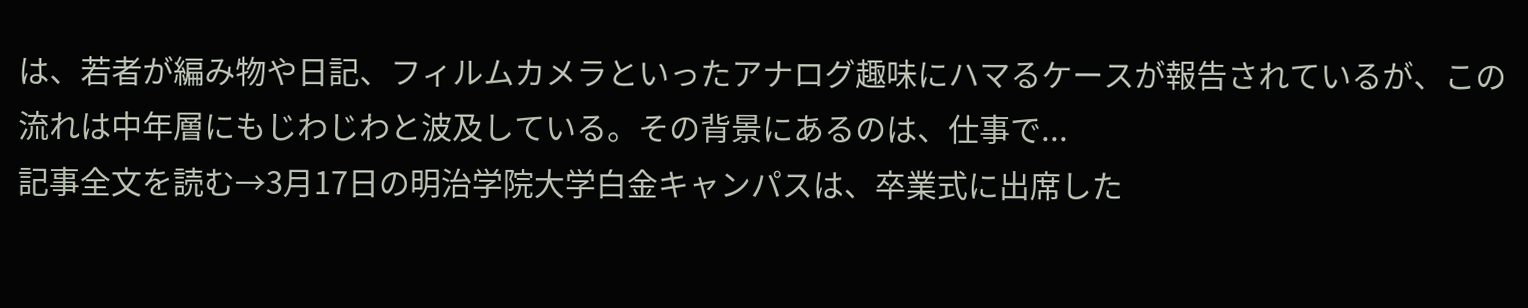は、若者が編み物や日記、フィルムカメラといったアナログ趣味にハマるケースが報告されているが、この流れは中年層にもじわじわと波及している。その背景にあるのは、仕事で...
記事全文を読む→3月17日の明治学院大学白金キャンパスは、卒業式に出席した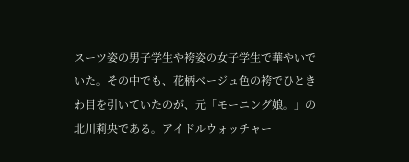スーツ姿の男子学生や袴姿の女子学生で華やいでいた。その中でも、花柄ベージュ色の袴でひときわ目を引いていたのが、元「モーニング娘。」の北川莉央である。アイドルウォッチャー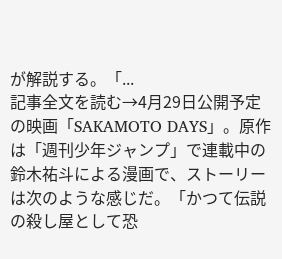が解説する。「...
記事全文を読む→4月29日公開予定の映画「SAKAMOTO DAYS」。原作は「週刊少年ジャンプ」で連載中の鈴木祐斗による漫画で、ストーリーは次のような感じだ。「かつて伝説の殺し屋として恐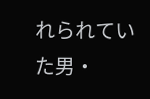れられていた男・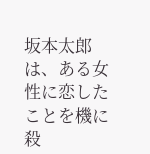坂本太郎は、ある女性に恋したことを機に殺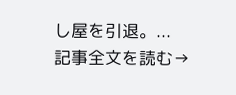し屋を引退。...
記事全文を読む→